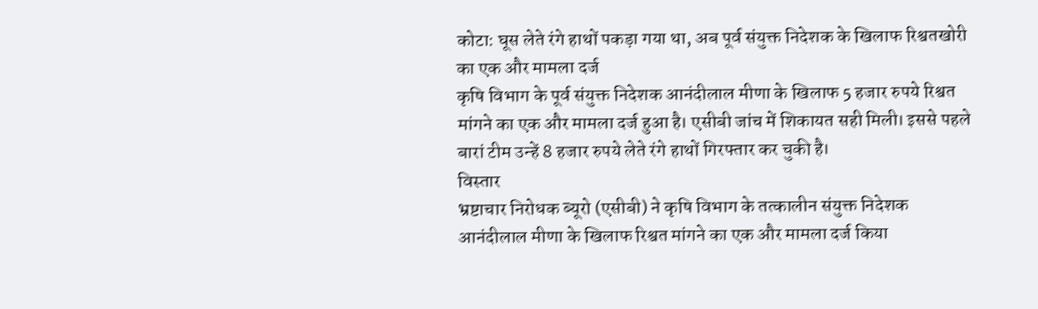कोटा: घूस लेते रंगे हाथों पकड़ा गया था, अब पूर्व संयुक्त निदेशक के खिलाफ रिश्वतखोरी का एक और मामला दर्ज
कृषि विभाग के पूर्व संयुक्त निदेशक आनंदीलाल मीणा के खिलाफ 5 हजार रुपये रिश्वत मांगने का एक और मामला दर्ज हुआ है। एसीबी जांच में शिकायत सही मिली। इससे पहले बारां टीम उन्हें 8 हजार रुपये लेते रंगे हाथों गिरफ्तार कर चुकी है।
विस्तार
भ्रष्टाचार निरोधक ब्यूरो (एसीबी) ने कृषि विभाग के तत्कालीन संयुक्त निदेशक आनंदीलाल मीणा के खिलाफ रिश्वत मांगने का एक और मामला दर्ज किया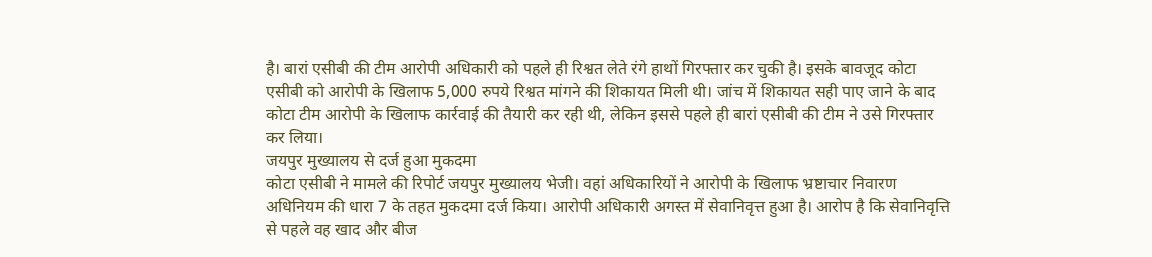है। बारां एसीबी की टीम आरोपी अधिकारी को पहले ही रिश्वत लेते रंगे हाथों गिरफ्तार कर चुकी है। इसके बावजूद कोटा एसीबी को आरोपी के खिलाफ 5,000 रुपये रिश्वत मांगने की शिकायत मिली थी। जांच में शिकायत सही पाए जाने के बाद कोटा टीम आरोपी के खिलाफ कार्रवाई की तैयारी कर रही थी, लेकिन इससे पहले ही बारां एसीबी की टीम ने उसे गिरफ्तार कर लिया।
जयपुर मुख्यालय से दर्ज हुआ मुकदमा
कोटा एसीबी ने मामले की रिपोर्ट जयपुर मुख्यालय भेजी। वहां अधिकारियों ने आरोपी के खिलाफ भ्रष्टाचार निवारण अधिनियम की धारा 7 के तहत मुकदमा दर्ज किया। आरोपी अधिकारी अगस्त में सेवानिवृत्त हुआ है। आरोप है कि सेवानिवृत्ति से पहले वह खाद और बीज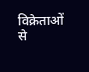विक्रेताओं से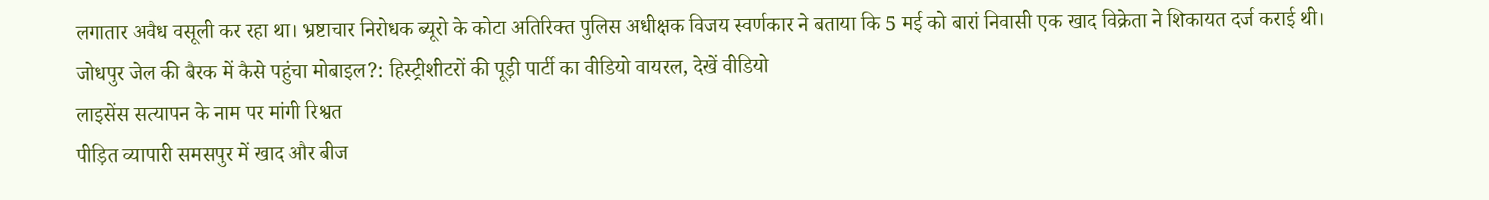लगातार अवैध वसूली कर रहा था। भ्रष्टाचार निरोधक ब्यूरो के कोटा अतिरिक्त पुलिस अधीक्षक विजय स्वर्णकार ने बताया कि 5 मई को बारां निवासी एक खाद विक्रेता ने शिकायत दर्ज कराई थी।
जोधपुर जेल की बैरक में कैसे पहुंचा मोबाइल?: हिस्ट्रीशीटरों की पूड़ी पार्टी का वीडियो वायरल, देखें वीडियो
लाइसेंस सत्यापन के नाम पर मांगी रिश्वत
पीड़ित व्यापारी समसपुर में खाद और बीज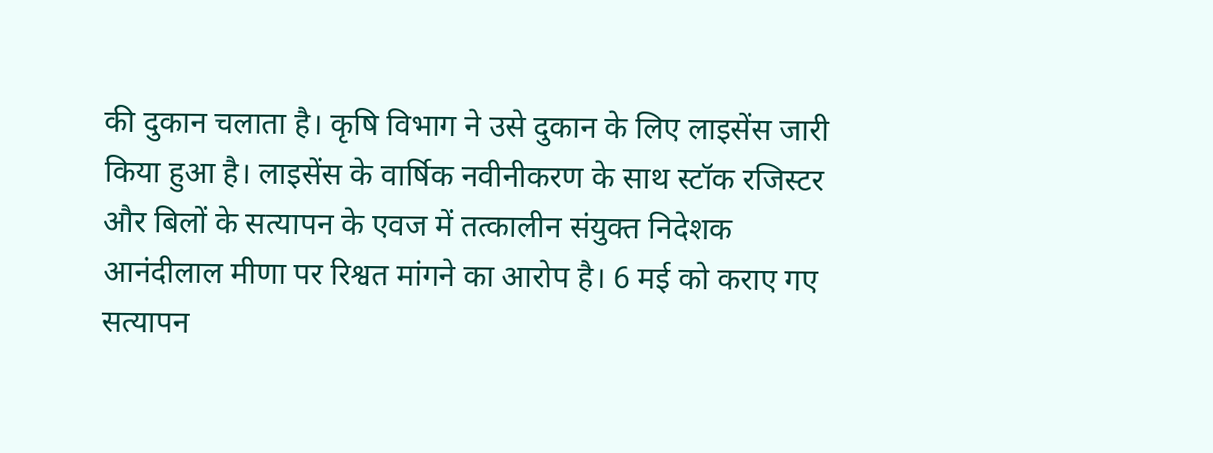की दुकान चलाता है। कृषि विभाग ने उसे दुकान के लिए लाइसेंस जारी किया हुआ है। लाइसेंस के वार्षिक नवीनीकरण के साथ स्टॉक रजिस्टर और बिलों के सत्यापन के एवज में तत्कालीन संयुक्त निदेशक आनंदीलाल मीणा पर रिश्वत मांगने का आरोप है। 6 मई को कराए गए सत्यापन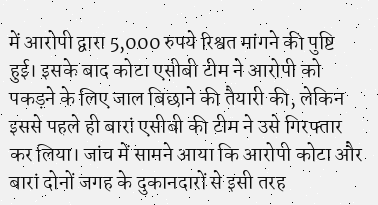में आरोपी द्वारा 5,000 रुपये रिश्वत मांगने की पुष्टि हुई। इसके बाद कोटा एसीबी टीम ने आरोपी को पकड़ने के लिए जाल बिछाने की तैयारी की, लेकिन इससे पहले ही बारां एसीबी की टीम ने उसे गिरफ्तार कर लिया। जांच में सामने आया कि आरोपी कोटा और बारां दोनों जगह के दुकानदारों से इसी तरह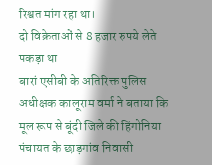रिश्वत मांग रहा था।
दो विक्रेताओं से 8 हजार रुपये लेते पकड़ा था
बारां एसीबी के अतिरिक्त पुलिस अधीक्षक कालूराम वर्मा ने बताया कि मूल रूप से बूंदी जिले की हिंगोनिया पंचायत के छाड़गांव निवासी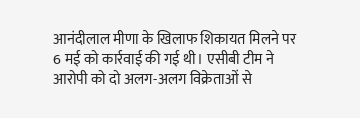आनंदीलाल मीणा के खिलाफ शिकायत मिलने पर 6 मई को कार्रवाई की गई थी। एसीबी टीम ने आरोपी को दो अलग-अलग विक्रेताओं से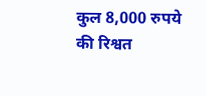कुल 8,000 रुपये की रिश्वत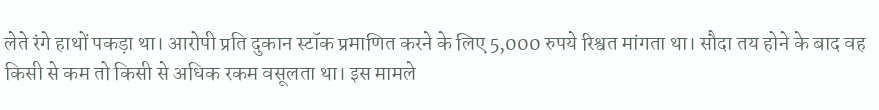लेते रंगे हाथों पकड़ा था। आरोपी प्रति दुकान स्टॉक प्रमाणित करने के लिए 5,000 रुपये रिश्वत मांगता था। सौदा तय होने के बाद वह किसी से कम तो किसी से अधिक रकम वसूलता था। इस मामले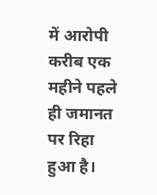में आरोपी करीब एक महीने पहले ही जमानत पर रिहा हुआ है।